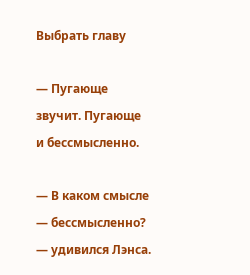Выбрать главу

— Пугающе звучит. Пугающе и бессмысленно.

— В каком смысле — бессмысленно? — удивился Лэнса.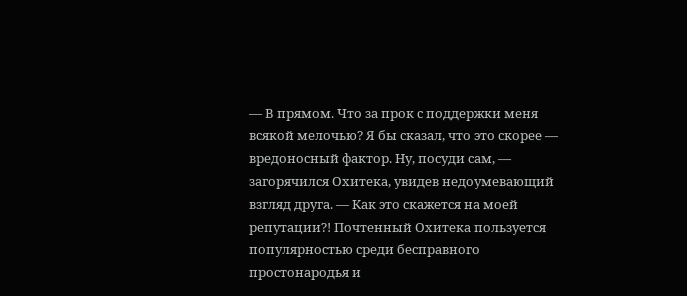— В прямом. Что за прок с поддержки меня всякой мелочью? Я бы сказал, что это скорее — вредоносный фактор. Ну, посуди сам, — загорячился Охитека, увидев недоумевающий взгляд друга. — Как это скажется на моей репутации?! Почтенный Охитека пользуется популярностью среди бесправного простонародья и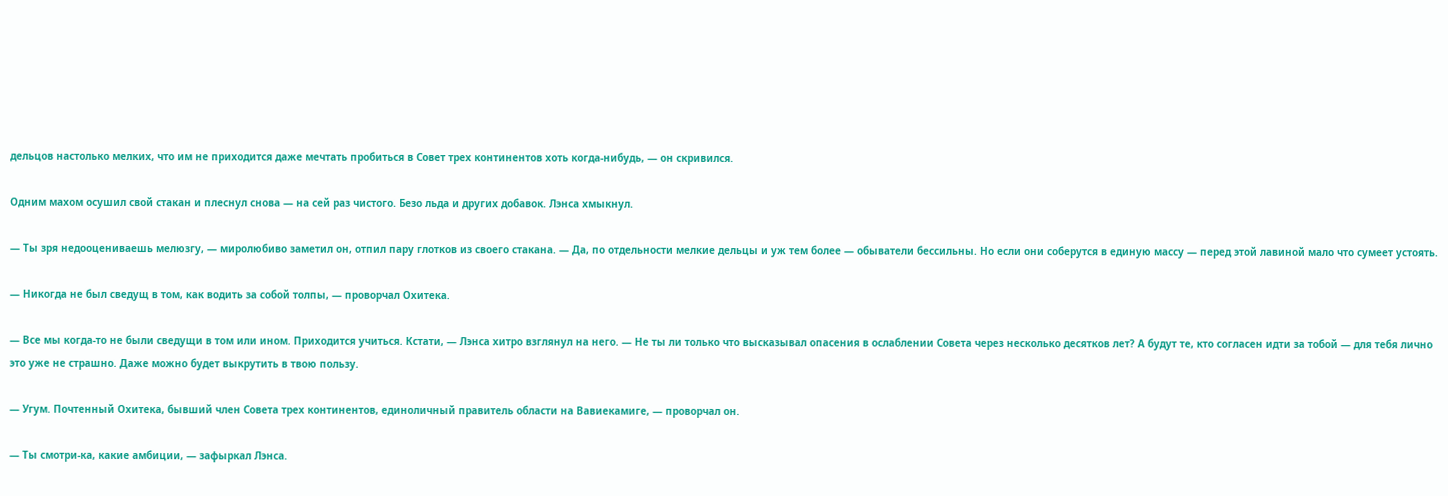дельцов настолько мелких, что им не приходится даже мечтать пробиться в Совет трех континентов хоть когда-нибудь, — он скривился.

Одним махом осушил свой стакан и плеснул снова — на сей раз чистого. Безо льда и других добавок. Лэнса хмыкнул.

— Ты зря недооцениваешь мелюзгу, — миролюбиво заметил он, отпил пару глотков из своего стакана. — Да, по отдельности мелкие дельцы и уж тем более — обыватели бессильны. Но если они соберутся в единую массу — перед этой лавиной мало что сумеет устоять.

— Никогда не был сведущ в том, как водить за собой толпы, — проворчал Охитека.

— Все мы когда-то не были сведущи в том или ином. Приходится учиться. Кстати, — Лэнса хитро взглянул на него. — Не ты ли только что высказывал опасения в ослаблении Совета через несколько десятков лет? А будут те, кто согласен идти за тобой — для тебя лично это уже не страшно. Даже можно будет выкрутить в твою пользу.

— Угум. Почтенный Охитека, бывший член Совета трех континентов, единоличный правитель области на Вавиекамиге, — проворчал он.

— Ты смотри-ка, какие амбиции, — зафыркал Лэнса.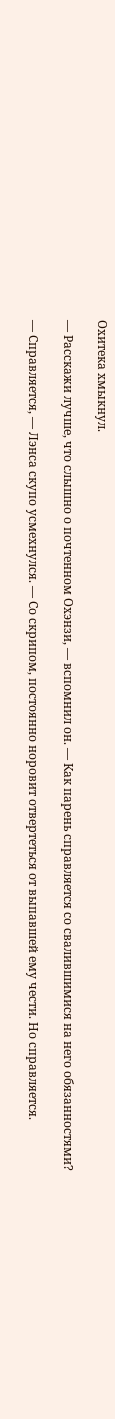Охитека хмыкнул.

— Расскажи лучше, что слышно о почтенном Охэнзи, — вспомнил он. — Как парень справляется со свалившимися на него обязанностями?

— Справляется, — Лэнса скупо усмехнулся. — Со скрипом, постоянно норовит отвертеться от выпавшей ему чести. Но справляется.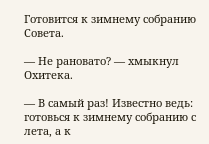Готовится к зимнему собранию Совета.

— Не рановато? — хмыкнул Охитека.

— В самый раз! Известно ведь: готовься к зимнему собранию с лета, а к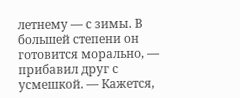летнему — с зимы. В большей степени он готовится морально, — прибавил друг с усмешкой. — Кажется,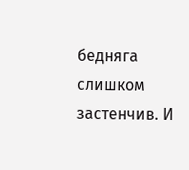бедняга слишком застенчив. И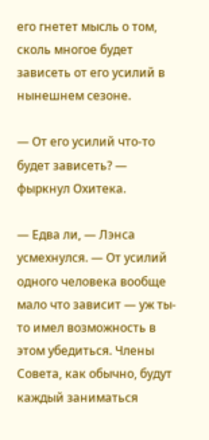его гнетет мысль о том, сколь многое будет зависеть от его усилий в нынешнем сезоне.

— От его усилий что-то будет зависеть? — фыркнул Охитека.

— Едва ли, — Лэнса усмехнулся. — От усилий одного человека вообще мало что зависит — уж ты-то имел возможность в этом убедиться. Члены Совета, как обычно, будут каждый заниматься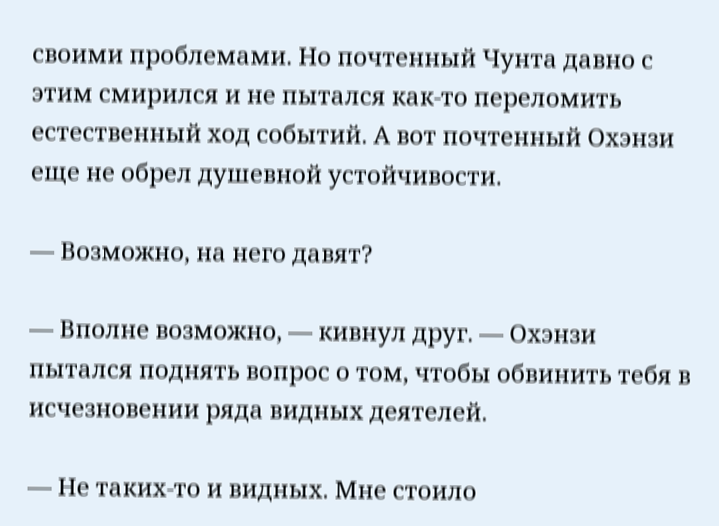своими проблемами. Но почтенный Чунта давно с этим смирился и не пытался как-то переломить естественный ход событий. А вот почтенный Охэнзи еще не обрел душевной устойчивости.

— Возможно, на него давят?

— Вполне возможно, — кивнул друг. — Охэнзи пытался поднять вопрос о том, чтобы обвинить тебя в исчезновении ряда видных деятелей.

— Не таких-то и видных. Мне стоило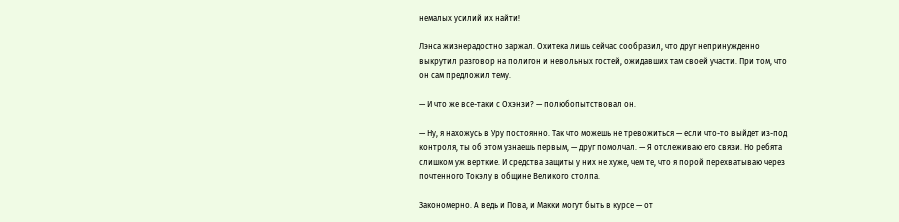немалых усилий их найти!

Лэнса жизнерадостно заржал. Охитека лишь сейчас сообразил, что друг непринужденно выкрутил разговор на полигон и невольных гостей, ожидавших там своей участи. При том, что он сам предложил тему.

— И что же все-таки с Охэнзи? — полюбопытствовал он.

— Ну, я нахожусь в Уру постоянно. Так что можешь не тревожиться — если что-то выйдет из-под контроля, ты об этом узнаешь первым, — друг помолчал. — Я отслеживаю его связи. Но ребята слишком уж верткие. И средства защиты у них не хуже, чем те, что я порой перехватываю через почтенного Токэлу в общине Великого столпа.

Закономерно. А ведь и Пова, и Макки могут быть в курсе — от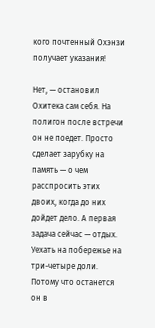кого почтенный Охэнзи получает указания!

Нет, — остановил Охитека сам себя. На полигон после встречи он не поедет. Просто сделает зарубку на память — о чем расспросить этих двоих, когда до них дойдет дело. А первая задача сейчас — отдых. Уехать на побережье на три-четыре доли. Потому что останется он в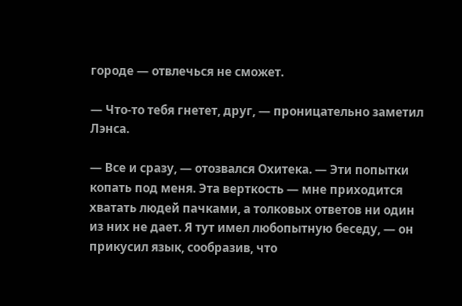городе — отвлечься не сможет.

— Что-то тебя гнетет, друг, — проницательно заметил Лэнса.

— Все и сразу, — отозвался Охитека. — Эти попытки копать под меня. Эта верткость — мне приходится хватать людей пачками, а толковых ответов ни один из них не дает. Я тут имел любопытную беседу, — он прикусил язык, сообразив, что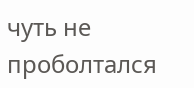чуть не проболтался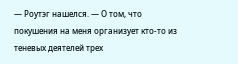— Роутэг нашелся. — О том, что покушения на меня организует кто-то из теневых деятелей трех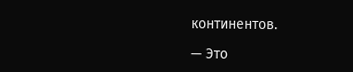континентов.

— Это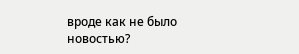вроде как не было новостью?